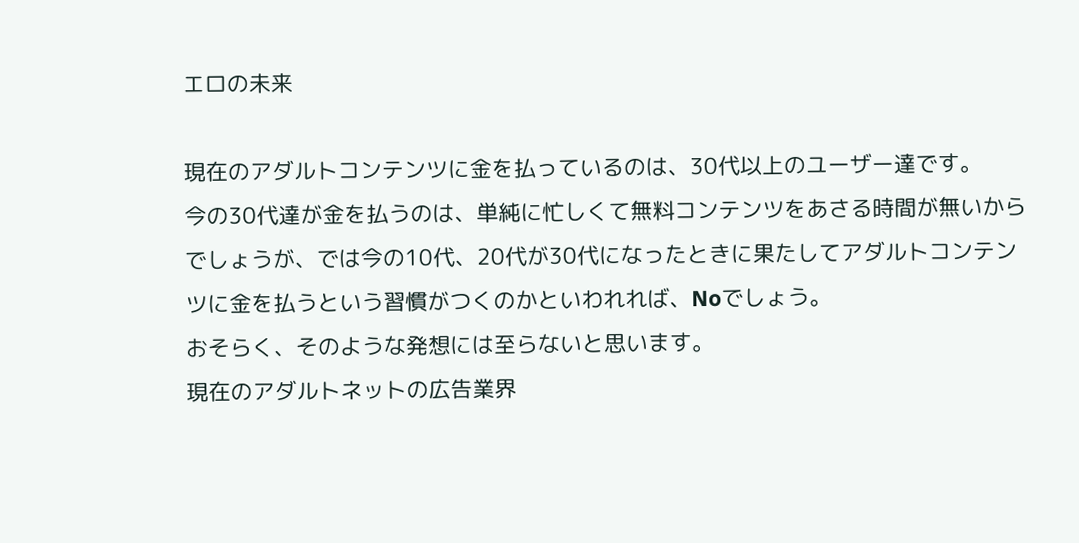エロの未来

現在のアダルトコンテンツに金を払っているのは、30代以上のユーザー達です。
今の30代達が金を払うのは、単純に忙しくて無料コンテンツをあさる時間が無いからでしょうが、では今の10代、20代が30代になったときに果たしてアダルトコンテンツに金を払うという習慣がつくのかといわれれば、Noでしょう。
おそらく、そのような発想には至らないと思います。
現在のアダルトネットの広告業界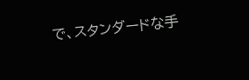で、スタンダードな手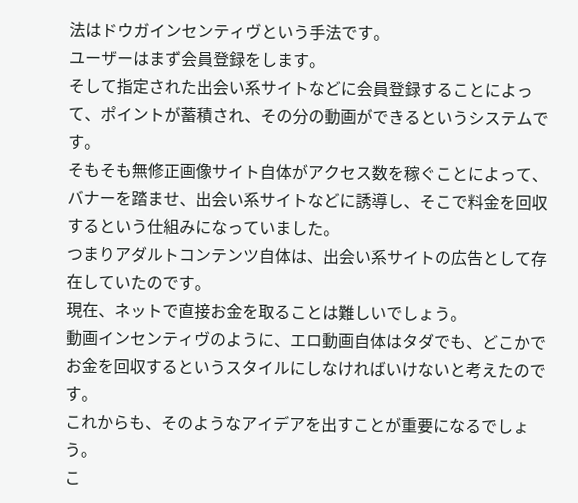法はドウガインセンティヴという手法です。
ユーザーはまず会員登録をします。
そして指定された出会い系サイトなどに会員登録することによって、ポイントが蓄積され、その分の動画ができるというシステムです。
そもそも無修正画像サイト自体がアクセス数を稼ぐことによって、バナーを踏ませ、出会い系サイトなどに誘導し、そこで料金を回収するという仕組みになっていました。
つまりアダルトコンテンツ自体は、出会い系サイトの広告として存在していたのです。
現在、ネットで直接お金を取ることは難しいでしょう。
動画インセンティヴのように、エロ動画自体はタダでも、どこかでお金を回収するというスタイルにしなければいけないと考えたのです。
これからも、そのようなアイデアを出すことが重要になるでしょう。
こ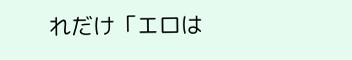れだけ「エロは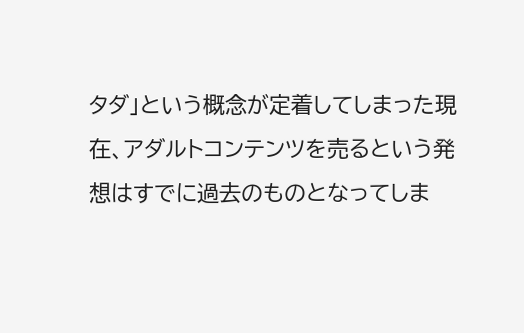タダ」という概念が定着してしまった現在、アダルトコンテンツを売るという発想はすでに過去のものとなってしま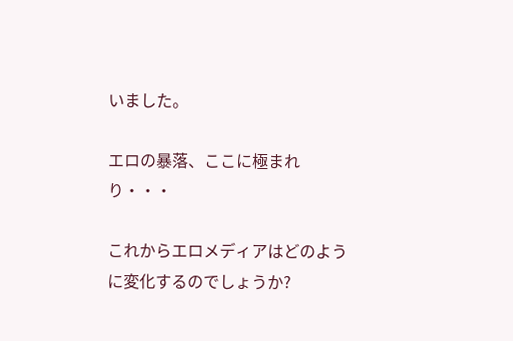いました。

エロの暴落、ここに極まれり・・・

これからエロメディアはどのように変化するのでしょうか?